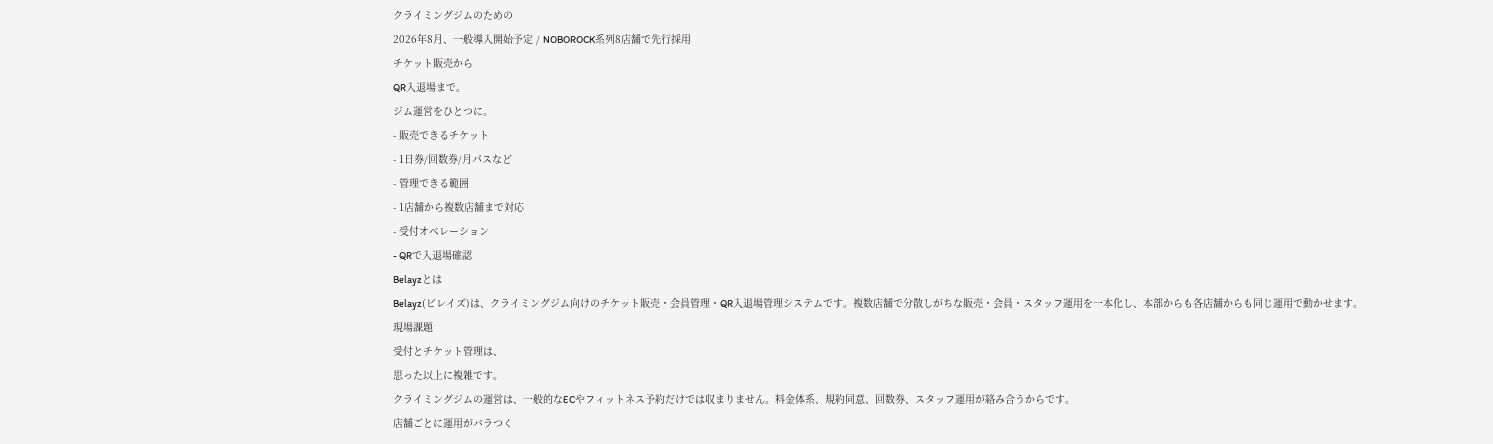クライミングジムのための
2026年8月、一般導入開始予定 / NOBOROCK系列8店舗で先行採用
チケット販売から
QR入退場まで。
ジム運営をひとつに。
- 販売できるチケット
- 1日券/回数券/月パスなど
- 管理できる範囲
- 1店舗から複数店舗まで対応
- 受付オペレーション
- QRで入退場確認
Belayzとは
Belayz(ビレイズ)は、クライミングジム向けのチケット販売・会員管理・QR入退場管理システムです。複数店舗で分散しがちな販売・会員・スタッフ運用を一本化し、本部からも各店舗からも同じ運用で動かせます。
現場課題
受付とチケット管理は、
思った以上に複雑です。
クライミングジムの運営は、一般的なECやフィットネス予約だけでは収まりません。料金体系、規約同意、回数券、スタッフ運用が絡み合うからです。
店舗ごとに運用がバラつく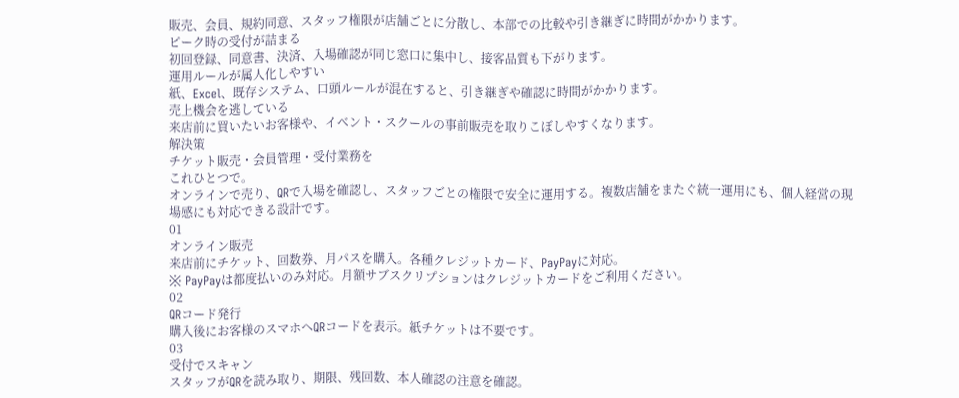販売、会員、規約同意、スタッフ権限が店舗ごとに分散し、本部での比較や引き継ぎに時間がかかります。
ピーク時の受付が詰まる
初回登録、同意書、決済、入場確認が同じ窓口に集中し、接客品質も下がります。
運用ルールが属人化しやすい
紙、Excel、既存システム、口頭ルールが混在すると、引き継ぎや確認に時間がかかります。
売上機会を逃している
来店前に買いたいお客様や、イベント・スクールの事前販売を取りこぼしやすくなります。
解決策
チケット販売・会員管理・受付業務を
これひとつで。
オンラインで売り、QRで入場を確認し、スタッフごとの権限で安全に運用する。複数店舗をまたぐ統一運用にも、個人経営の現場感にも対応できる設計です。
01
オンライン販売
来店前にチケット、回数券、月パスを購入。各種クレジットカード、PayPayに対応。
※ PayPayは都度払いのみ対応。月額サブスクリプションはクレジットカードをご利用ください。
02
QRコード発行
購入後にお客様のスマホへQRコードを表示。紙チケットは不要です。
03
受付でスキャン
スタッフがQRを読み取り、期限、残回数、本人確認の注意を確認。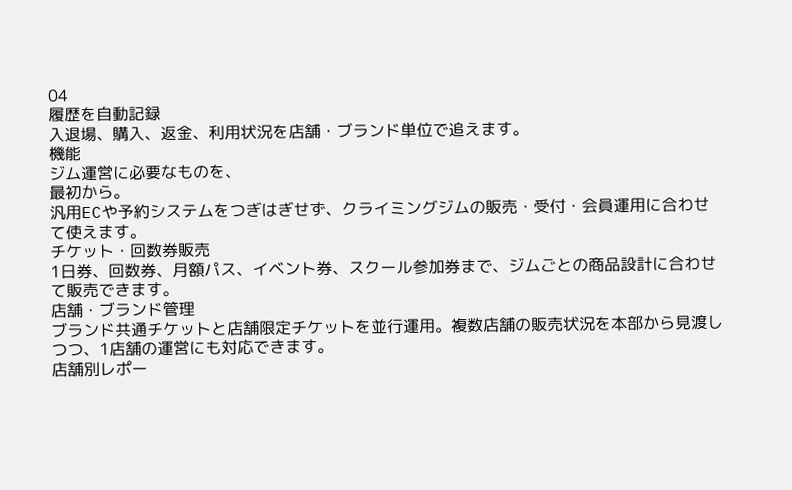04
履歴を自動記録
入退場、購入、返金、利用状況を店舗・ブランド単位で追えます。
機能
ジム運営に必要なものを、
最初から。
汎用ECや予約システムをつぎはぎせず、クライミングジムの販売・受付・会員運用に合わせて使えます。
チケット・回数券販売
1日券、回数券、月額パス、イベント券、スクール参加券まで、ジムごとの商品設計に合わせて販売できます。
店舗・ブランド管理
ブランド共通チケットと店舗限定チケットを並行運用。複数店舗の販売状況を本部から見渡しつつ、1店舗の運営にも対応できます。
店舗別レポー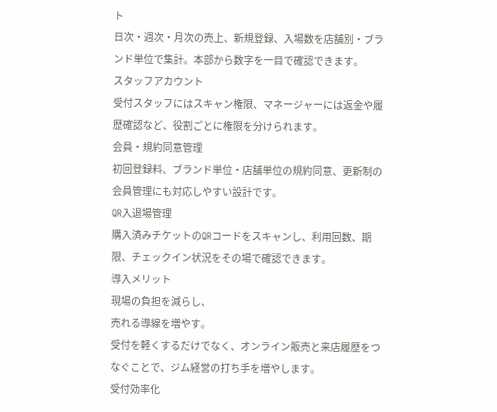ト
日次・週次・月次の売上、新規登録、入場数を店舗別・ブランド単位で集計。本部から数字を一目で確認できます。
スタッフアカウント
受付スタッフにはスキャン権限、マネージャーには返金や履歴確認など、役割ごとに権限を分けられます。
会員・規約同意管理
初回登録料、ブランド単位・店舗単位の規約同意、更新制の会員管理にも対応しやすい設計です。
QR入退場管理
購入済みチケットのQRコードをスキャンし、利用回数、期限、チェックイン状況をその場で確認できます。
導入メリット
現場の負担を減らし、
売れる導線を増やす。
受付を軽くするだけでなく、オンライン販売と来店履歴をつなぐことで、ジム経営の打ち手を増やします。
受付効率化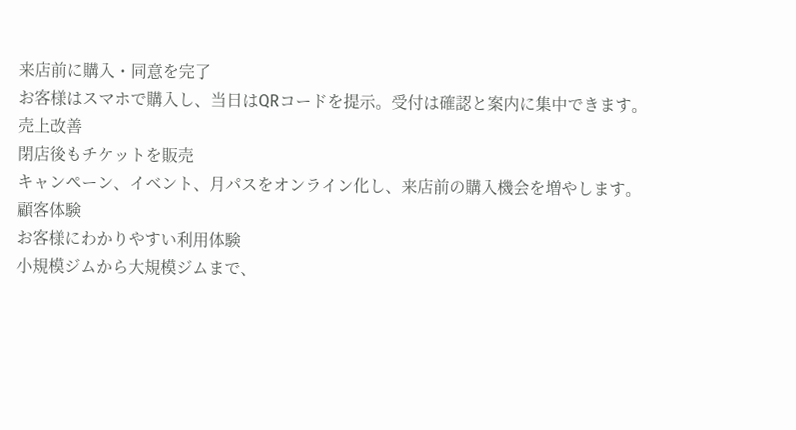来店前に購入・同意を完了
お客様はスマホで購入し、当日はQRコードを提示。受付は確認と案内に集中できます。
売上改善
閉店後もチケットを販売
キャンペーン、イベント、月パスをオンライン化し、来店前の購入機会を増やします。
顧客体験
お客様にわかりやすい利用体験
小規模ジムから大規模ジムまで、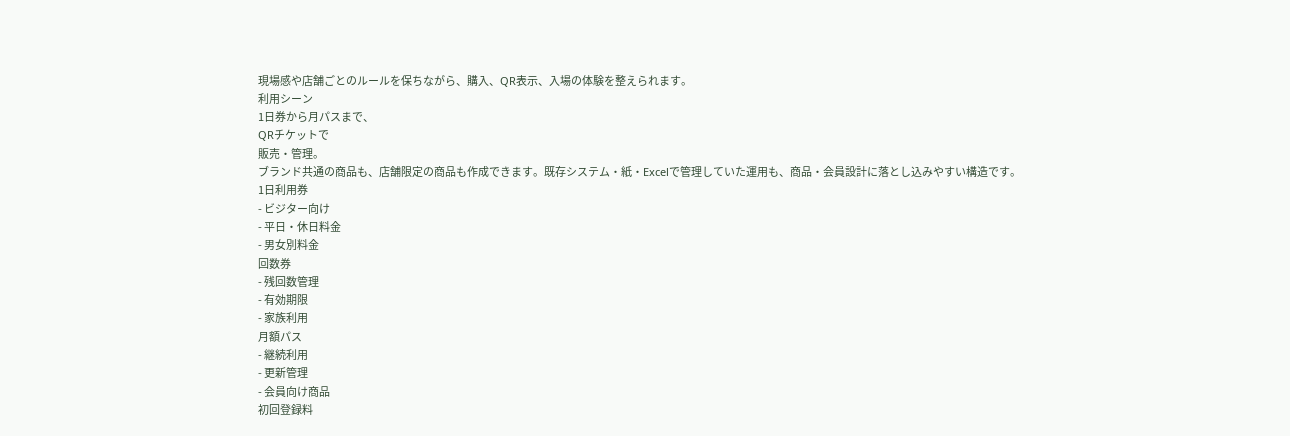現場感や店舗ごとのルールを保ちながら、購入、QR表示、入場の体験を整えられます。
利用シーン
1日券から月パスまで、
QRチケットで
販売・管理。
ブランド共通の商品も、店舗限定の商品も作成できます。既存システム・紙・Excelで管理していた運用も、商品・会員設計に落とし込みやすい構造です。
1日利用券
- ビジター向け
- 平日・休日料金
- 男女別料金
回数券
- 残回数管理
- 有効期限
- 家族利用
月額パス
- 継続利用
- 更新管理
- 会員向け商品
初回登録料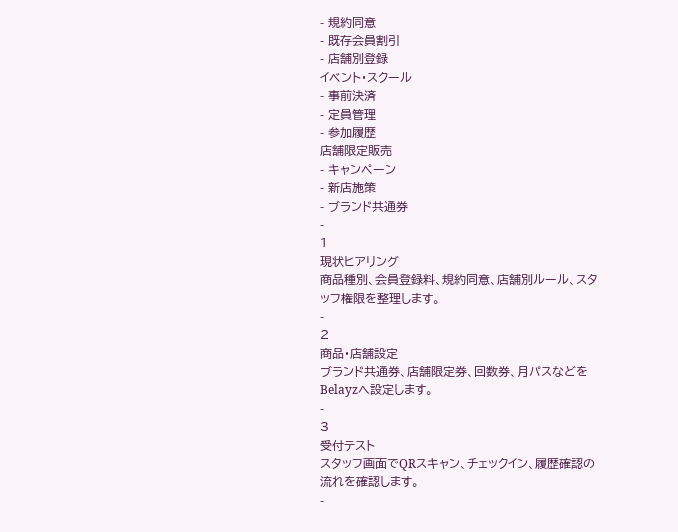- 規約同意
- 既存会員割引
- 店舗別登録
イベント・スクール
- 事前決済
- 定員管理
- 参加履歴
店舗限定販売
- キャンペーン
- 新店施策
- ブランド共通券
-
1
現状ヒアリング
商品種別、会員登録料、規約同意、店舗別ルール、スタッフ権限を整理します。
-
2
商品・店舗設定
ブランド共通券、店舗限定券、回数券、月パスなどをBelayzへ設定します。
-
3
受付テスト
スタッフ画面でQRスキャン、チェックイン、履歴確認の流れを確認します。
-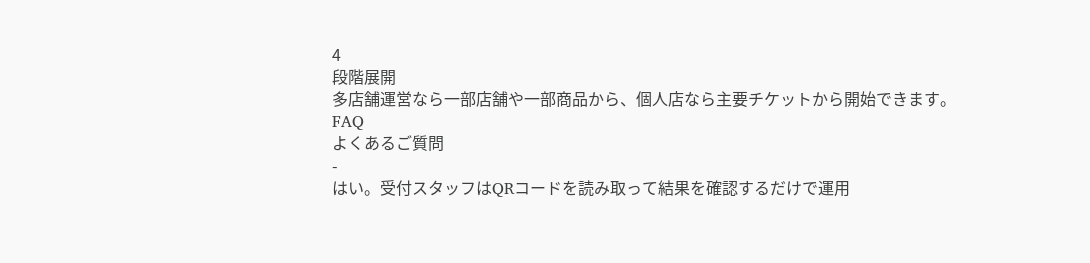4
段階展開
多店舗運営なら一部店舗や一部商品から、個人店なら主要チケットから開始できます。
FAQ
よくあるご質問
-
はい。受付スタッフはQRコードを読み取って結果を確認するだけで運用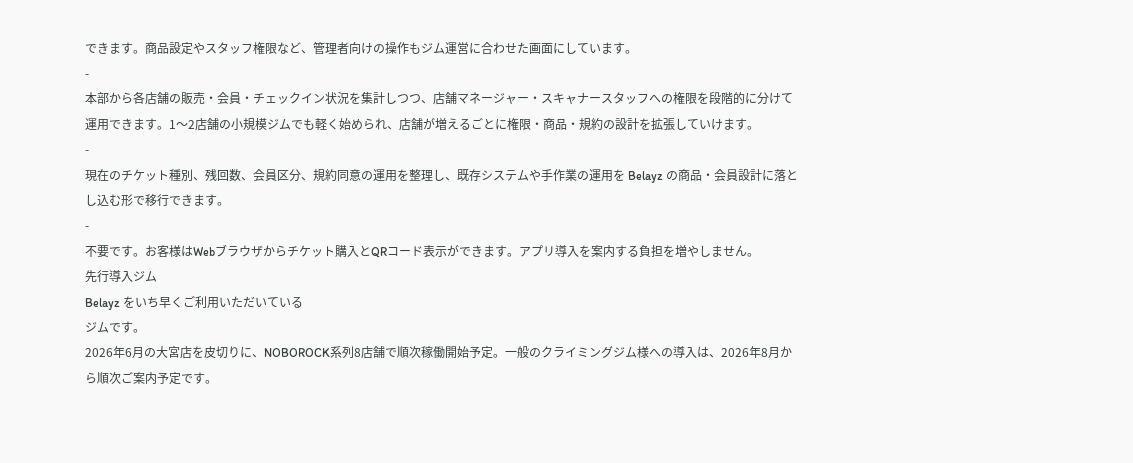できます。商品設定やスタッフ権限など、管理者向けの操作もジム運営に合わせた画面にしています。
-
本部から各店舗の販売・会員・チェックイン状況を集計しつつ、店舗マネージャー・スキャナースタッフへの権限を段階的に分けて運用できます。1〜2店舗の小規模ジムでも軽く始められ、店舗が増えるごとに権限・商品・規約の設計を拡張していけます。
-
現在のチケット種別、残回数、会員区分、規約同意の運用を整理し、既存システムや手作業の運用を Belayz の商品・会員設計に落とし込む形で移行できます。
-
不要です。お客様はWebブラウザからチケット購入とQRコード表示ができます。アプリ導入を案内する負担を増やしません。
先行導入ジム
Belayz をいち早くご利用いただいている
ジムです。
2026年6月の大宮店を皮切りに、NOBOROCK系列8店舗で順次稼働開始予定。一般のクライミングジム様への導入は、2026年8月から順次ご案内予定です。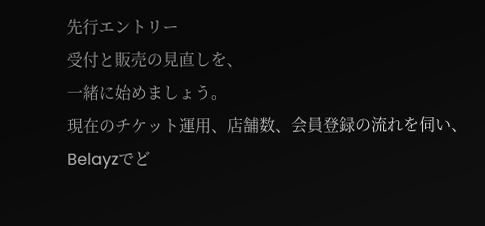先行エントリー
受付と販売の見直しを、
一緒に始めましょう。
現在のチケット運用、店舗数、会員登録の流れを伺い、Belayzでど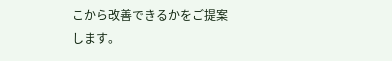こから改善できるかをご提案します。